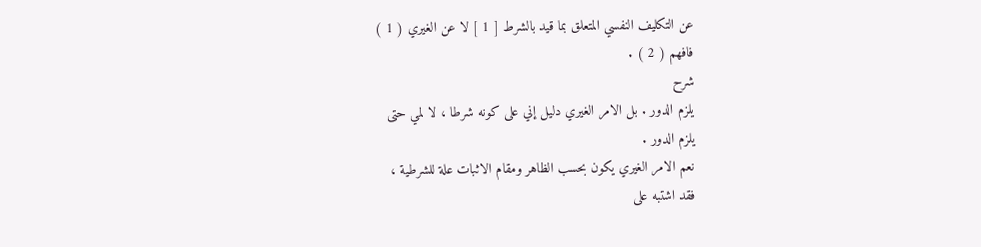عن التكليف النفسي المتعلق بما قيد بالشرط [ 1 ] لا عن الغيري ( 1 )
فافهم ( 2 ) .
شرح
يلزم الدور . بل الامر الغيري دليل إني على كونه شرطا ، لا لمي حتى
يلزم الدور .
نعم الامر الغيري يكون بحسب الظاهر ومقام الاثبات علة للشرطية ،
فقد اشتبه على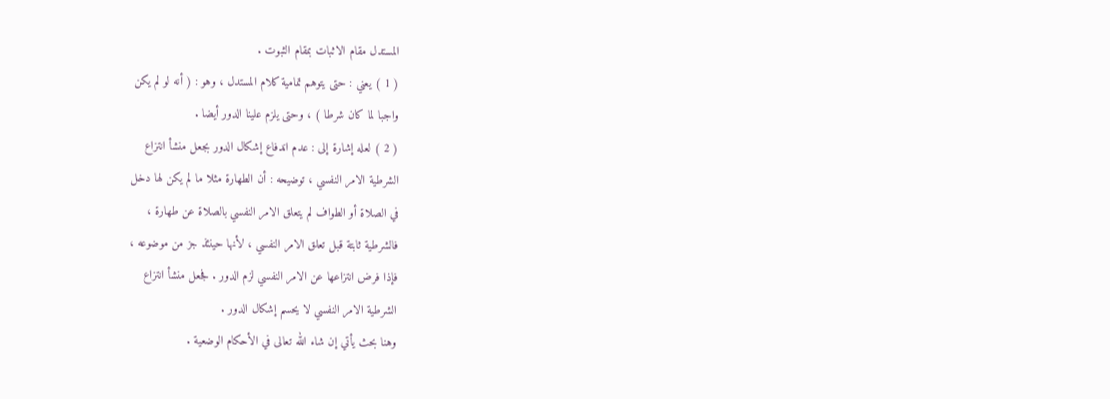المستدل مقام الاثبات بمقام الثبوت .
( 1 ) يعني : حتى يتوهم تمامية كلام المستدل ، وهو : ( أنه لو لم يكن
واجبا لما كان شرطا ) ، وحتى يلزم علينا الدور أيضا .
( 2 ) لعله إشارة إلى : عدم اندفاع إشكال الدور بجعل منشأ انتزاع
الشرطية الامر النفسي ، توضيحه : أن الطهارة مثلا ما لم يكن لها دخل
في الصلاة أو الطواف لم يتعلق الامر النفسي بالصلاة عن طهارة ،
فالشرطية ثابتة قبل تعلق الامر النفسي ، لأنها حينئذ جز من موضوعه ،
فإذا فرض انتزاعها عن الامر النفسي لزم الدور . فجعل منشأ انتزاع
الشرطية الامر النفسي لا يحسم إشكال الدور .
وهنا بحث يأتي إن شاء الله تعالى في الأحكام الوضعية .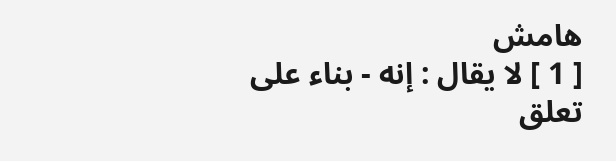هامش
[ 1 ] لا يقال : إنه - بناء على تعلق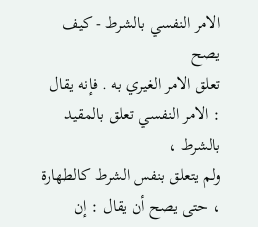الامر النفسي بالشرط - كيف يصح
تعلق الامر الغيري به . فإنه يقال : الامر النفسي تعلق بالمقيد بالشرط ،
ولم يتعلق بنفس الشرط كالطهارة ، حتى يصح أن يقال : إن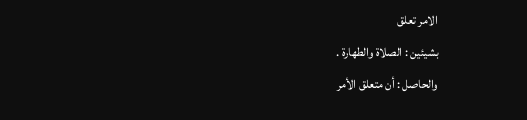الامر تعلق
بشيئين : الصلاة والطهارة .
والحاصل : أن متعلق الأمر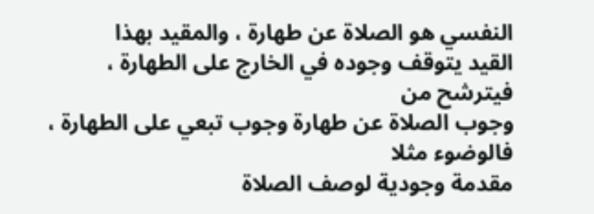النفسي هو الصلاة عن طهارة ، والمقيد بهذا
القيد يتوقف وجوده في الخارج على الطهارة ، فيترشح من
وجوب الصلاة عن طهارة وجوب تبعي على الطهارة ، فالوضوء مثلا
مقدمة وجودية لوصف الصلاة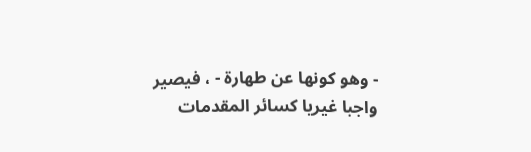- وهو كونها عن طهارة - ، فيصير
واجبا غيريا كسائر المقدمات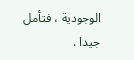الوجودية ، فتأمل جيدا .